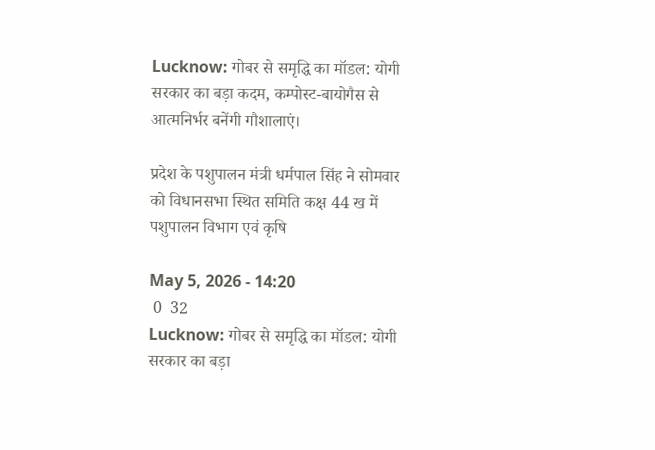Lucknow: गोबर से समृद्धि का मॉडल: योगी सरकार का बड़ा कदम, कम्पोस्ट-बायोगैस से आत्मनिर्भर बनेंगी गौशालाएं।

प्रदेश के पशुपालन मंत्री धर्मपाल सिंह ने सोमवार को विधानसभा स्थित समिति कक्ष 44 ख में पशुपालन विभाग एवं कृषि

May 5, 2026 - 14:20
 0  32
Lucknow: गोबर से समृद्धि का मॉडल: योगी सरकार का बड़ा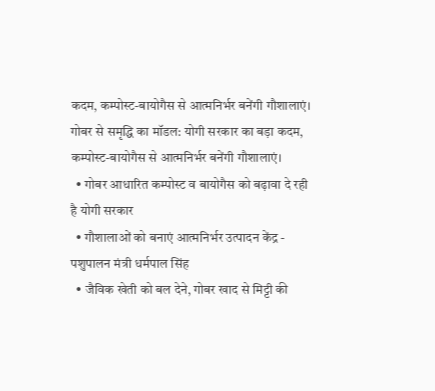कदम, कम्पोस्ट-बायोगैस से आत्मनिर्भर बनेंगी गौशालाएं।
गोबर से समृद्धि का मॉडल: योगी सरकार का बड़ा कदम, कम्पोस्ट-बायोगैस से आत्मनिर्भर बनेंगी गौशालाएं।
  • गोबर आधारित कम्पोस्ट व बायोगैस को बढ़ावा दे रही है योगी सरकार
  • गौशालाओं को बनाएं आत्मनिर्भर उत्पादन केंद्र - पशुपालन मंत्री धर्मपाल सिंह
  • जैविक खेती को बल देने, गोबर खाद से मिट्टी की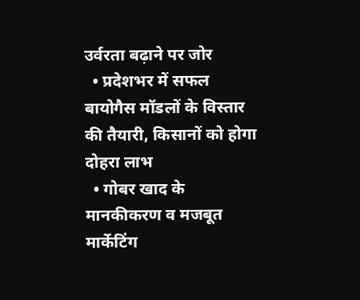उर्वरता बढ़ाने पर जोर
  • प्रदेशभर में सफल बायोगैस मॉडलों के विस्तार की तैयारी, किसानों को होगा दोहरा लाभ
  • गोबर खाद के मानकीकरण व मजबूत मार्केटिंग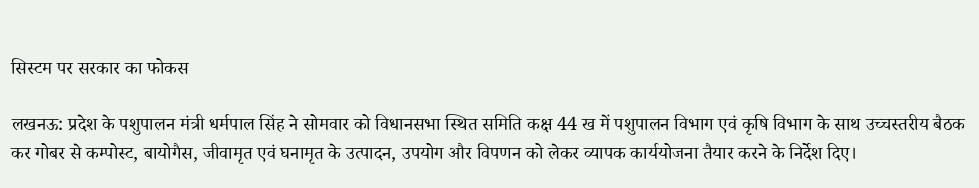सिस्टम पर सरकार का फोकस

लखनऊ: प्रदेश के पशुपालन मंत्री धर्मपाल सिंह ने सोमवार को विधानसभा स्थित समिति कक्ष 44 ख में पशुपालन विभाग एवं कृषि विभाग के साथ उच्चस्तरीय बैठक कर गोबर से कम्पोस्ट, बायोगैस, जीवामृत एवं घनामृत के उत्पादन, उपयोग और विपणन को लेकर व्यापक कार्ययोजना तैयार करने के निर्देश दिए।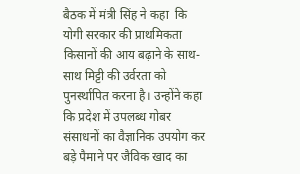बैठक में मंत्री सिंह ने कहा  कि योगी सरकार की प्राथमिकता किसानों की आय बढ़ाने के साथ-साथ मिट्टी की उर्वरता को पुनर्स्थापित करना है। उन्होंने कहा कि प्रदेश में उपलब्ध गोबर संसाधनों का वैज्ञानिक उपयोग कर बड़े पैमाने पर जैविक खाद का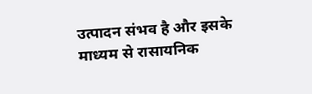उत्पादन संभव है और इसके माध्यम से रासायनिक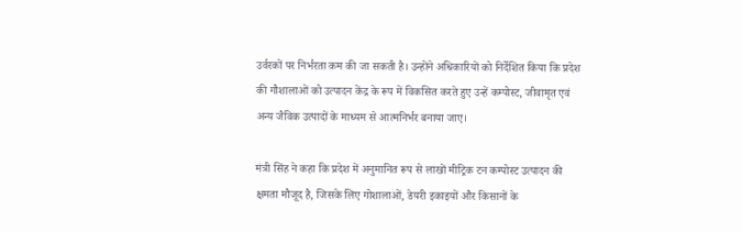उर्वरकों पर निर्भरता कम की जा सकती है। उन्होंने अधिकारियों को निर्देशित किया कि प्रदेश की गौशालाओं को उत्पादन केंद्र के रूप में विकसित करते हुए उन्हें कम्पोस्ट, जीवामृत एवं अन्य जैविक उत्पादों के माध्यम से आत्मनिर्भर बनाया जाए।

मंत्री सिंह ने कहा कि प्रदेश में अनुमानित रूप से लाखों मीट्रिक टन कम्पोस्ट उत्पादन की क्षमता मौजूद है, जिसके लिए गोशालाओं, डेयरी इकाइयों और किसानों के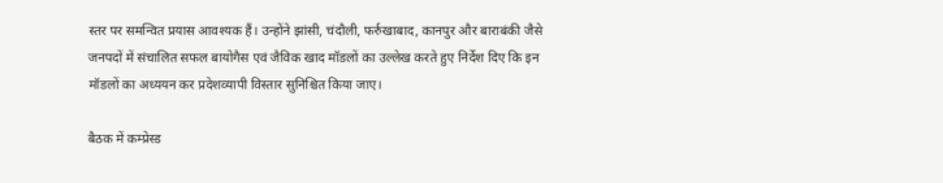स्तर पर समन्वित प्रयास आवश्यक हैं। उन्होंने झांसी, चंदौली, फर्रुखाबाद, कानपुर और बाराबंकी जैसे जनपदों में संचालित सफल बायोगैस एवं जैविक खाद मॉडलों का उल्लेख करते हुए निर्देश दिए कि इन मॉडलों का अध्ययन कर प्रदेशव्यापी विस्तार सुनिश्चित किया जाए।

बैठक में कम्प्रेस्ड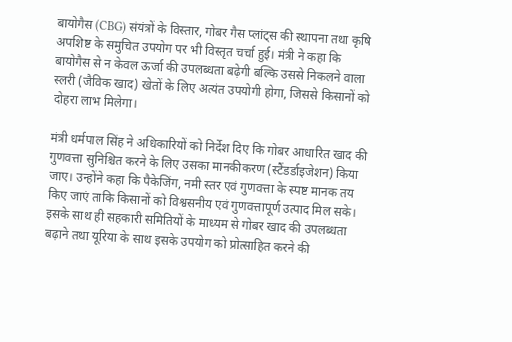बायोगैस (CBG) संयंत्रों के विस्तार, गोबर गैस प्लांट्स की स्थापना तथा कृषि अपशिष्ट के समुचित उपयोग पर भी विस्तृत चर्चा हुई। मंत्री ने कहा कि बायोगैस से न केवल ऊर्जा की उपलब्धता बढ़ेगी बल्कि उससे निकलने वाला स्लरी (जैविक खाद) खेतों के लिए अत्यंत उपयोगी होगा, जिससे किसानों को दोहरा लाभ मिलेगा।

मंत्री धर्मपाल सिंह ने अधिकारियों को निर्देश दिए कि गोबर आधारित खाद की गुणवत्ता सुनिश्चित करने के लिए उसका मानकीकरण (स्टैंडर्डाइजेशन) किया जाए। उन्होंने कहा कि पैकेजिंग, नमी स्तर एवं गुणवत्ता के स्पष्ट मानक तय किए जाएं ताकि किसानों को विश्वसनीय एवं गुणवत्तापूर्ण उत्पाद मिल सके। इसके साथ ही सहकारी समितियों के माध्यम से गोबर खाद की उपलब्धता बढ़ाने तथा यूरिया के साथ इसके उपयोग को प्रोत्साहित करने की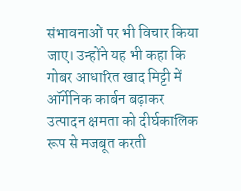संभावनाओं पर भी विचार किया जाए। उन्होंने यह भी कहा कि  गोबर आधारित खाद मिट्टी में ऑर्गेनिक कार्बन बढ़ाकर उत्पादन क्षमता को दीर्घकालिक रूप से मजबूत करती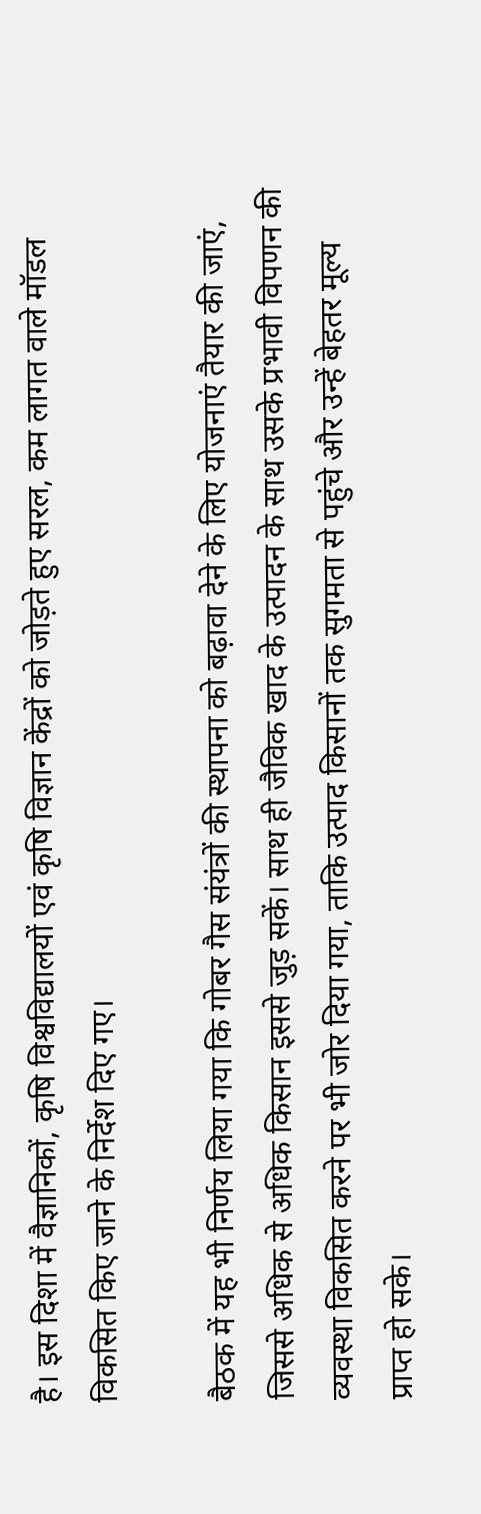है। इस दिशा में वैज्ञानिकों, कृषि विश्वविद्यालयों एवं कृषि विज्ञान केंद्रों को जोड़ते हुए सरल, कम लागत वाले मॉडल विकसित किए जाने के निर्देश दिए गए।

बैठक में यह भी निर्णय लिया गया कि गोबर गैस संयंत्रों की स्थापना को बढ़ावा देने के लिए योजनाएं तैयार की जाएं, जिससे अधिक से अधिक किसान इससे जुड़ सकें। साथ ही जैविक खाद के उत्पादन के साथ उसके प्रभावी विपणन की व्यवस्था विकसित करने पर भी जोर दिया गया, ताकि उत्पाद किसानों तक सुगमता से पहुंचे और उन्हें बेहतर मूल्य प्राप्त हो सके।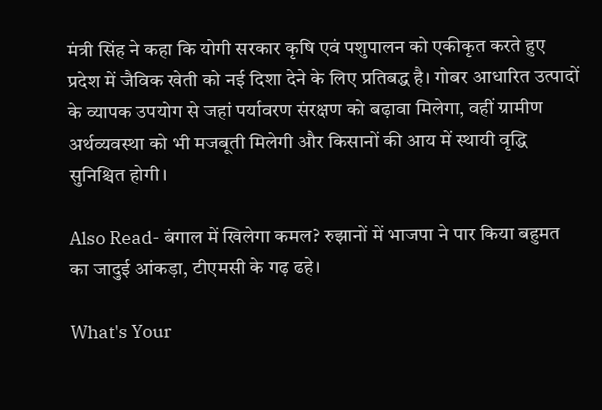मंत्री सिंह ने कहा कि योगी सरकार कृषि एवं पशुपालन को एकीकृत करते हुए प्रदेश में जैविक खेती को नई दिशा देने के लिए प्रतिबद्ध है। गोबर आधारित उत्पादों के व्यापक उपयोग से जहां पर्यावरण संरक्षण को बढ़ावा मिलेगा, वहीं ग्रामीण अर्थव्यवस्था को भी मजबूती मिलेगी और किसानों की आय में स्थायी वृद्धि सुनिश्चित होगी।

Also Read- बंगाल में खिलेगा कमल? रुझानों में भाजपा ने पार किया बहुमत का जादुई आंकड़ा, टीएमसी के गढ़ ढहे।

What's Your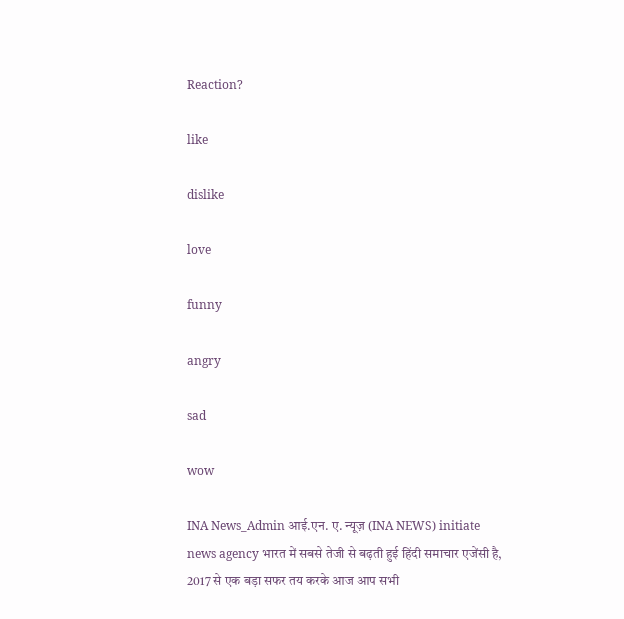Reaction?

like

dislike

love

funny

angry

sad

wow

INA News_Admin आई.एन. ए. न्यूज़ (INA NEWS) initiate news agency भारत में सबसे तेजी से बढ़ती हुई हिंदी समाचार एजेंसी है, 2017 से एक बड़ा सफर तय करके आज आप सभी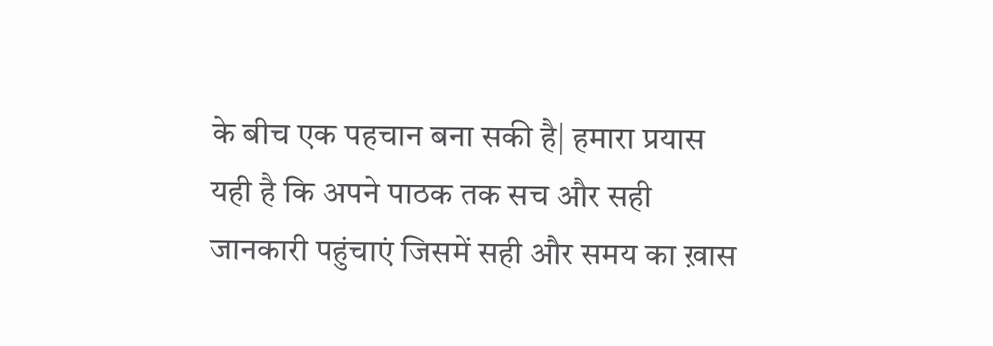के बीच एक पहचान बना सकी है| हमारा प्रयास यही है कि अपने पाठक तक सच और सही जानकारी पहुंचाएं जिसमें सही और समय का ख़ास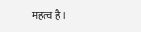महत्व है।